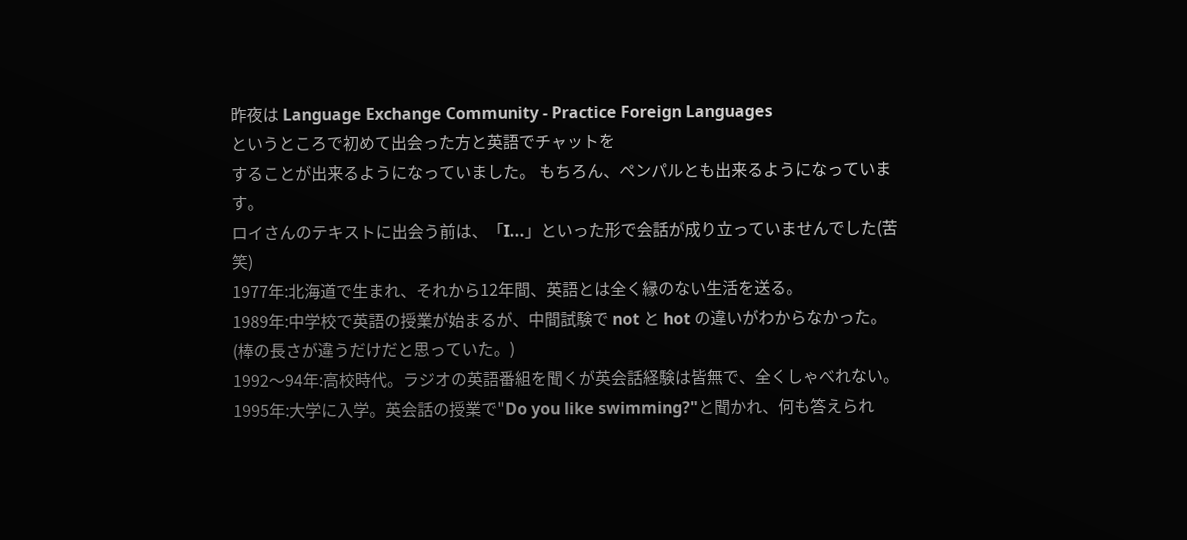昨夜は Language Exchange Community - Practice Foreign Languages
というところで初めて出会った方と英語でチャットを
することが出来るようになっていました。 もちろん、ペンパルとも出来るようになっています。
ロイさんのテキストに出会う前は、「I...」といった形で会話が成り立っていませんでした(苦笑)
1977年:北海道で生まれ、それから12年間、英語とは全く縁のない生活を送る。
1989年:中学校で英語の授業が始まるが、中間試験で not と hot の違いがわからなかった。
(棒の長さが違うだけだと思っていた。)
1992〜94年:高校時代。ラジオの英語番組を聞くが英会話経験は皆無で、全くしゃべれない。
1995年:大学に入学。英会話の授業で"Do you like swimming?"と聞かれ、何も答えられ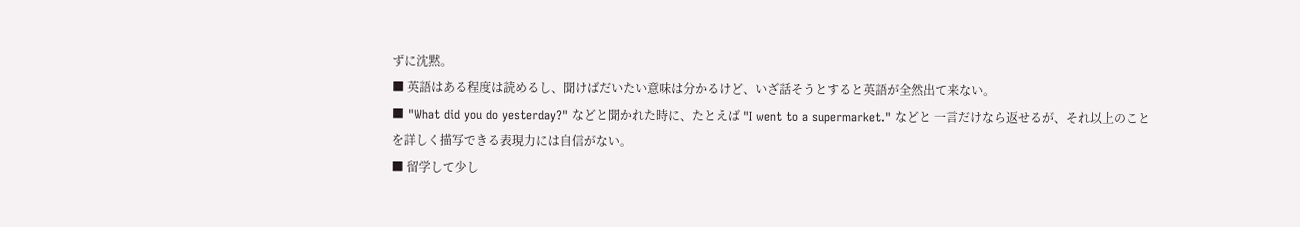ずに沈黙。
■ 英語はある程度は読めるし、聞けばだいたい意味は分かるけど、いざ話そうとすると英語が全然出て来ない。
■ "What did you do yesterday?" などと聞かれた時に、たとえば "I went to a supermarket." などと 一言だけなら返せるが、それ以上のことを詳しく描写できる表現力には自信がない。
■ 留学して少し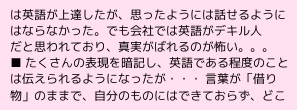は英語が上達したが、思ったようには話せるようにはならなかった。でも会社では英語がデキル人
だと思われており、真実がばれるのが怖い。。。
■ たくさんの表現を暗記し、英語である程度のことは伝えられるようになったが・・・ 言葉が「借り物」のままで、自分のものにはできておらず、どこ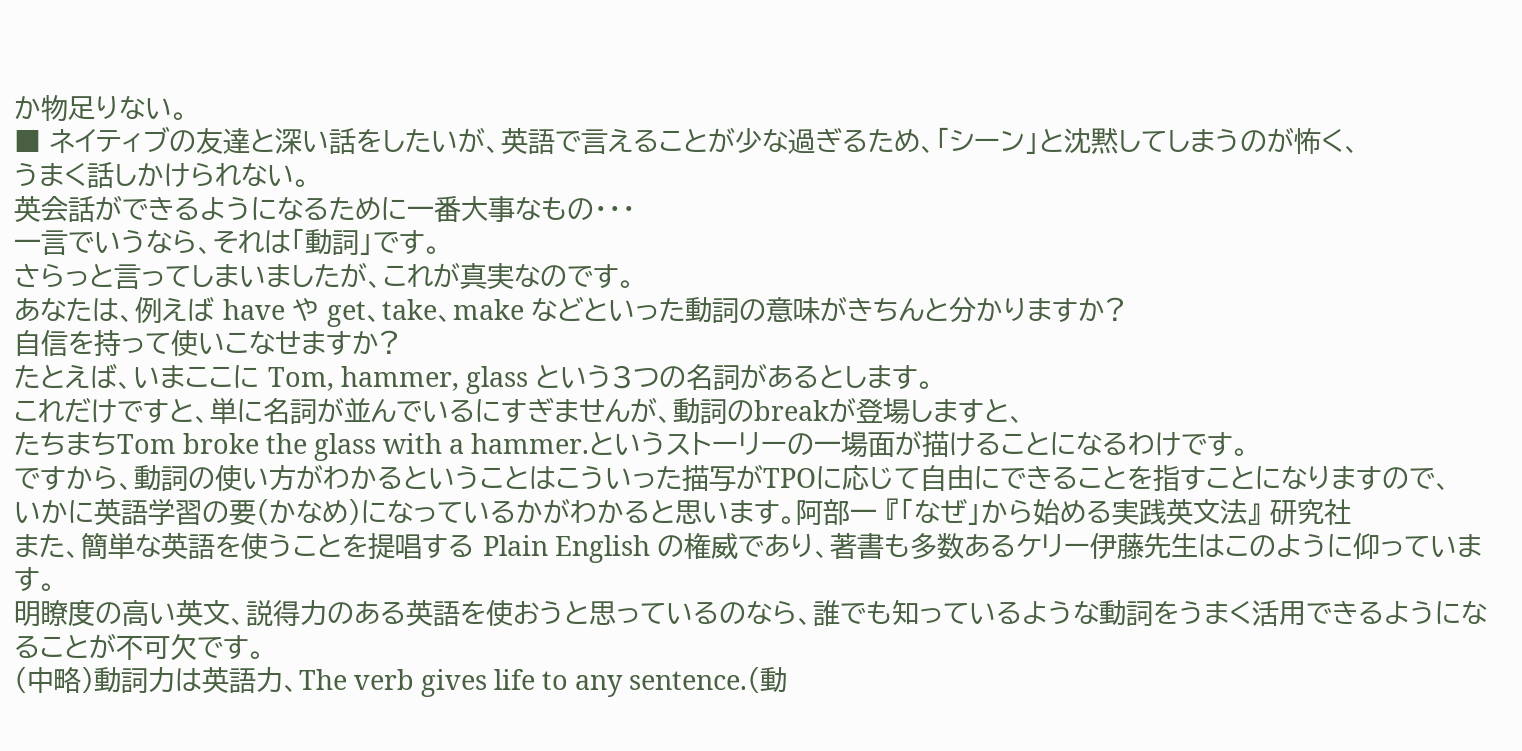か物足りない。
■ ネイティブの友達と深い話をしたいが、英語で言えることが少な過ぎるため、「シーン」と沈黙してしまうのが怖く、
うまく話しかけられない。
英会話ができるようになるために一番大事なもの・・・
一言でいうなら、それは「動詞」です。
さらっと言ってしまいましたが、これが真実なのです。
あなたは、例えば have や get、take、make などといった動詞の意味がきちんと分かりますか?
自信を持って使いこなせますか?
たとえば、いまここに Tom, hammer, glass という3つの名詞があるとします。
これだけですと、単に名詞が並んでいるにすぎませんが、動詞のbreakが登場しますと、
たちまちTom broke the glass with a hammer.というストーリーの一場面が描けることになるわけです。
ですから、動詞の使い方がわかるということはこういった描写がTPOに応じて自由にできることを指すことになりますので、
いかに英語学習の要(かなめ)になっているかがわかると思います。阿部一 『「なぜ」から始める実践英文法』 研究社
また、簡単な英語を使うことを提唱する Plain English の権威であり、著書も多数あるケリー伊藤先生はこのように仰っています。
明瞭度の高い英文、説得力のある英語を使おうと思っているのなら、誰でも知っているような動詞をうまく活用できるようになることが不可欠です。
(中略)動詞力は英語力、The verb gives life to any sentence.(動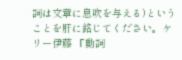詞は文章に息吹を与える)ということを肝に銘じてください。ケリー伊藤 『動詞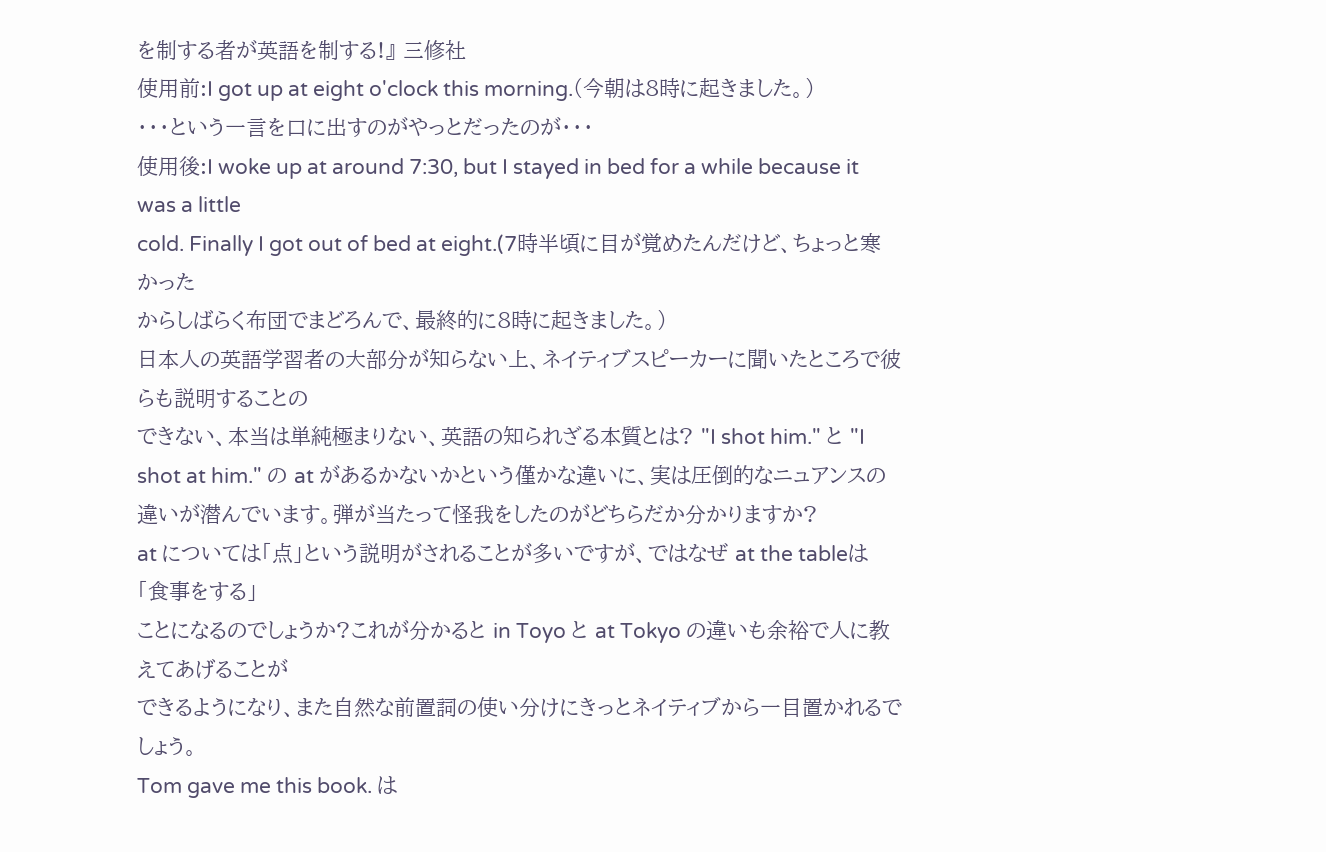を制する者が英語を制する!』 三修社
使用前:I got up at eight o'clock this morning.(今朝は8時に起きました。)
・・・という一言を口に出すのがやっとだったのが・・・
使用後:I woke up at around 7:30, but I stayed in bed for a while because it was a little
cold. Finally I got out of bed at eight.(7時半頃に目が覚めたんだけど、ちょっと寒かった
からしばらく布団でまどろんで、最終的に8時に起きました。)
日本人の英語学習者の大部分が知らない上、ネイティブスピーカーに聞いたところで彼らも説明することの
できない、本当は単純極まりない、英語の知られざる本質とは? "I shot him." と "I shot at him." の at があるかないかという僅かな違いに、実は圧倒的なニュアンスの 違いが潜んでいます。弾が当たって怪我をしたのがどちらだか分かりますか?
at については「点」という説明がされることが多いですが、ではなぜ at the tableは「食事をする」
ことになるのでしょうか?これが分かると in Toyo と at Tokyo の違いも余裕で人に教えてあげることが
できるようになり、また自然な前置詞の使い分けにきっとネイティブから一目置かれるでしょう。
Tom gave me this book. は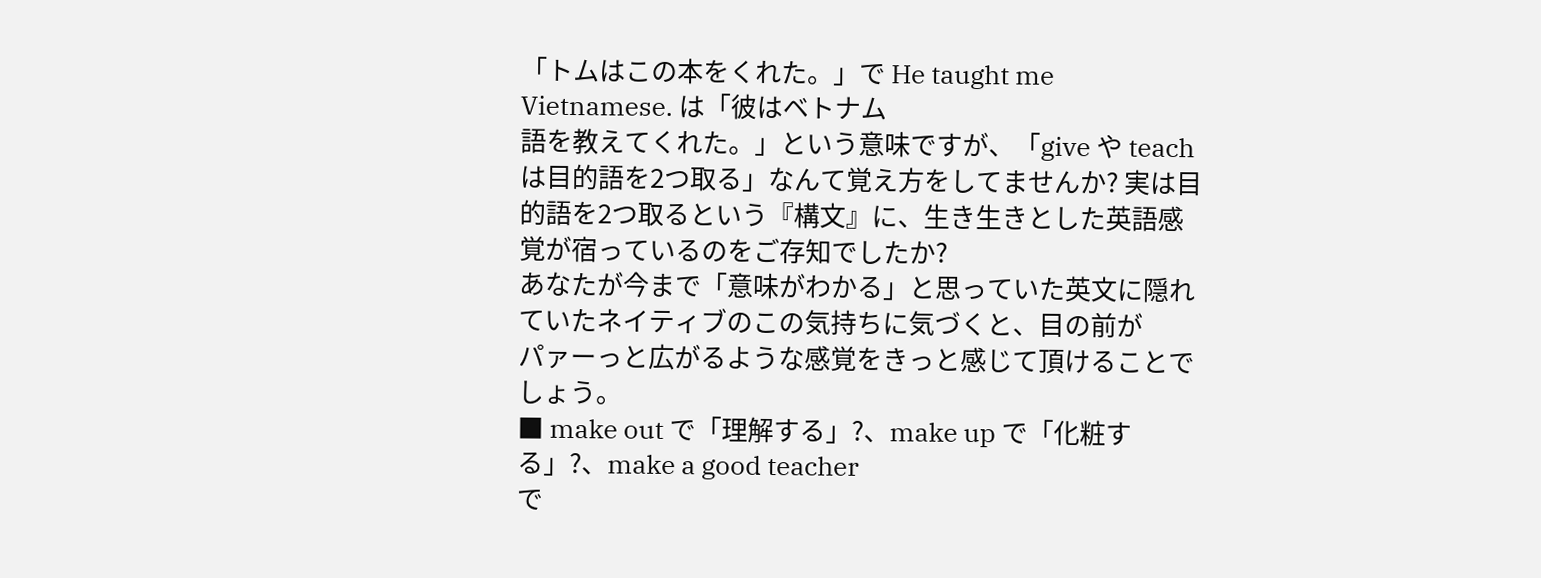「トムはこの本をくれた。」で He taught me Vietnamese. は「彼はベトナム
語を教えてくれた。」という意味ですが、「give や teach は目的語を2つ取る」なんて覚え方をしてませんか? 実は目的語を2つ取るという『構文』に、生き生きとした英語感覚が宿っているのをご存知でしたか?
あなたが今まで「意味がわかる」と思っていた英文に隠れていたネイティブのこの気持ちに気づくと、目の前が
パァーっと広がるような感覚をきっと感じて頂けることでしょう。
■ make out で「理解する」?、make up で「化粧する」?、make a good teacher
で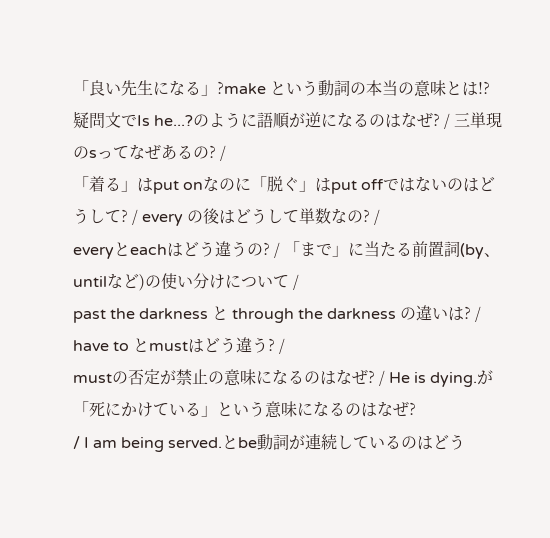「良い先生になる」?make という動詞の本当の意味とは!?
疑問文でIs he...?のように語順が逆になるのはなぜ? / 三単現のsってなぜあるの? /
「着る」はput onなのに「脱ぐ」はput offではないのはどうして? / every の後はどうして単数なの? /
everyとeachはどう違うの? / 「まで」に当たる前置詞(by、untilなど)の使い分けについて /
past the darkness と through the darkness の違いは? / have to とmustはどう違う? /
mustの否定が禁止の意味になるのはなぜ? / He is dying.が「死にかけている」という意味になるのはなぜ?
/ I am being served.とbe動詞が連続しているのはどう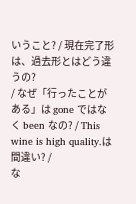いうこと? / 現在完了形は、過去形とはどう違うの?
/ なぜ「行ったことがある」は gone ではなく been なの? / This wine is high quality.は間違い? /
な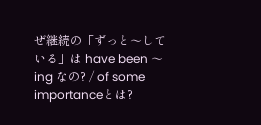ぜ継続の「ずっと〜している」は have been 〜ing なの? / of some importanceとは?